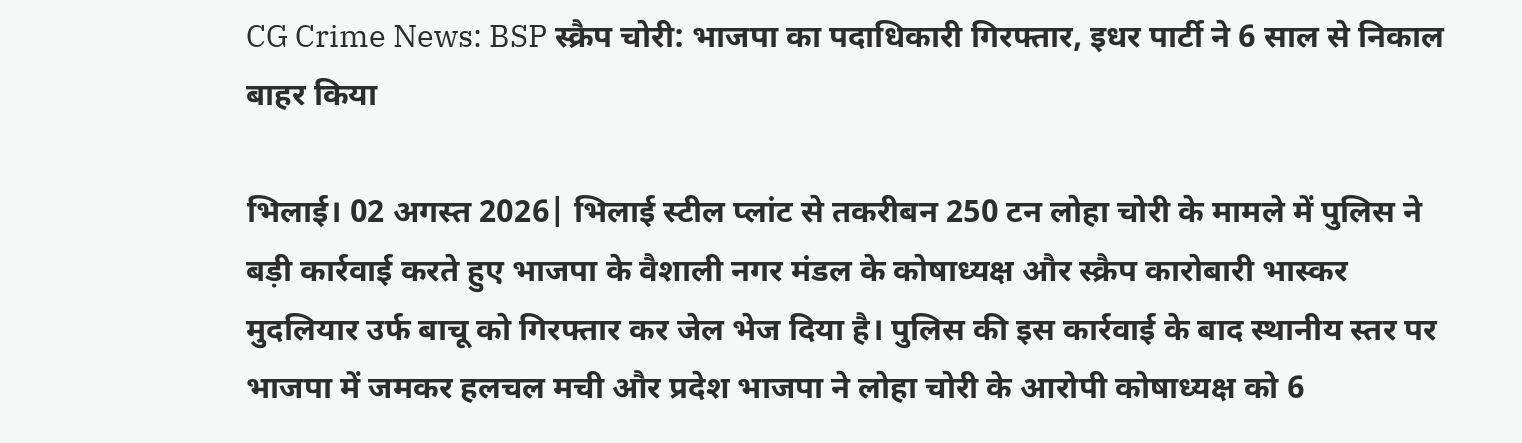CG Crime News: BSP स्क्रैप चोरी: भाजपा का पदाधिकारी गिरफ्तार, इधर पार्टी ने 6 साल से निकाल बाहर किया

भिलाई। 02 अगस्त 2026| भिलाई स्टील प्लांट से तकरीबन 250 टन लोहा चोरी के मामले में पुलिस ने बड़ी कार्रवाई करते हुए भाजपा के वैशाली नगर मंडल के कोषाध्यक्ष और स्क्रैप कारोबारी भास्कर मुदलियार उर्फ बाचू को गिरफ्तार कर जेल भेज दिया है। पुलिस की इस कार्रवाई के बाद स्थानीय स्तर पर भाजपा में जमकर हलचल मची और प्रदेश भाजपा ने लोहा चोरी के आरोपी कोषाध्यक्ष को 6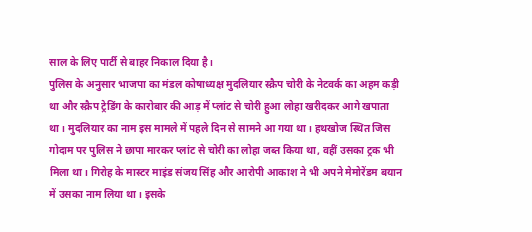साल के लिए पार्टी से बाहर निकाल दिया है।
पुलिस के अनुसार भाजपा का मंडल कोषाध्यक्ष मुदलियार स्क्रैप चोरी के नेटवर्क का अहम कड़ी था और स्क्रैप ट्रेडिंग के कारोबार की आड़ में प्लांट से चोरी हुआ लोहा खरीदकर आगे खपाता था। मुदलियार का नाम इस मामले में पहले दिन से सामने आ गया था। हथखोज स्थित जिस गोदाम पर पुलिस ने छापा मारकर प्लांट से चोरी का लोहा जब्त किया था, वहीं उसका ट्रक भी मिला था। गिरोह के मास्टर माइंड संजय सिंह और आरोपी आकाश ने भी अपने मेमोरेंडम बयान में उसका नाम लिया था। इसके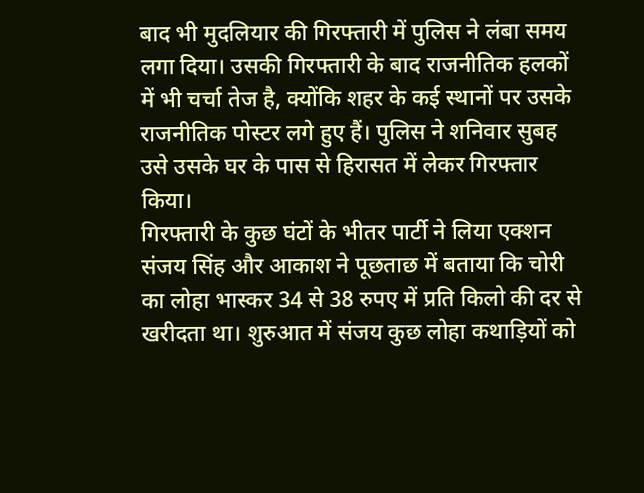बाद भी मुदलियार की गिरफ्तारी में पुलिस ने लंबा समय लगा दिया। उसकी गिरफ्तारी के बाद राजनीतिक हलकों में भी चर्चा तेज है, क्योंकि शहर के कई स्थानों पर उसके राजनीतिक पोस्टर लगे हुए हैं। पुलिस ने शनिवार सुबह उसे उसके घर के पास से हिरासत में लेकर गिरफ्तार किया।
गिरफ्तारी के कुछ घंटों के भीतर पार्टी ने लिया एक्शन
संजय सिंह और आकाश ने पूछताछ में बताया कि चोरी का लोहा भास्कर 34 से 38 रुपए में प्रति किलो की दर से खरीदता था। शुरुआत में संजय कुछ लोहा कथाड़ियों को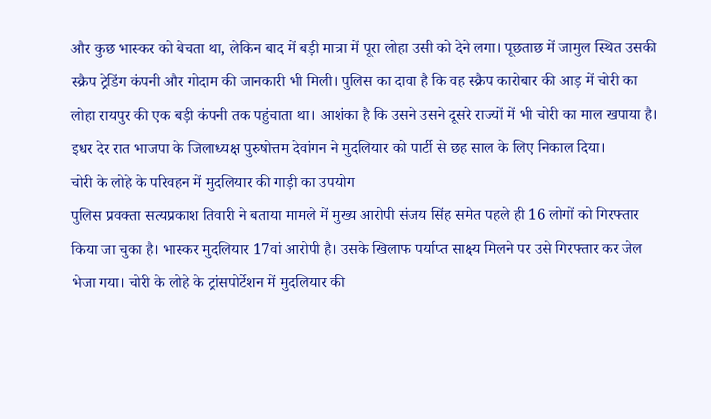और कुछ भास्कर को बेचता था, लेकिन बाद में बड़ी मात्रा में पूरा लोहा उसी को देने लगा। पूछताछ में जामुल स्थित उसकी स्क्रैप ट्रेडिंग कंपनी और गोदाम की जानकारी भी मिली। पुलिस का दावा है कि वह स्क्रैप कारोबार की आड़ में चोरी का लोहा रायपुर की एक बड़ी कंपनी तक पहुंचाता था। आशंका है कि उसने उसने दूसरे राज्यों में भी चोरी का माल खपाया है। इधर देर रात भाजपा के जिलाध्यक्ष पुरुषोत्तम देवांगन ने मुदलियार को पार्टी से छह साल के लिए निकाल दिया।
चोरी के लोहे के परिवहन में मुदलियार की गाड़ी का उपयोग
पुलिस प्रवक्ता सत्यप्रकाश तिवारी ने बताया मामले में मुख्य आरोपी संजय सिंह समेत पहले ही 16 लोगों को गिरफ्तार किया जा चुका है। भास्कर मुदलियार 17वां आरोपी है। उसके खिलाफ पर्याप्त साक्ष्य मिलने पर उसे गिरफ्तार कर जेल भेजा गया। चोरी के लोहे के ट्रांसपोर्टेशन में मुदलियार की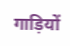गाड़ियों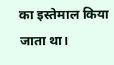का इस्तेमाल किया जाता था।